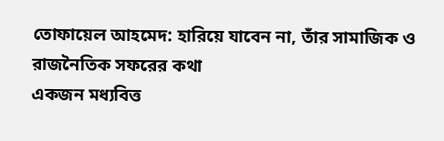তোফায়েল আহমেদ: হারিয়ে যাবেন না, তাঁর সামাজিক ও রাজনৈতিক সফরের কথা
একজন মধ্যবিত্ত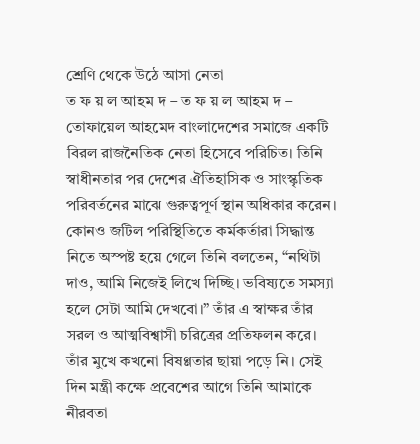শ্রেণি থেকে উঠে আসা নেতা
ত ফ য় ল আহম দ – ত ফ য় ল আহম দ – তোফায়েল আহমেদ বাংলাদেশের সমাজে একটি বিরল রাজনৈতিক নেতা হিসেবে পরিচিত। তিনি স্বাধীনতার পর দেশের ঐতিহাসিক ও সাংস্কৃতিক পরিবর্তনের মাঝে গুরুত্বপূর্ণ স্থান অধিকার করেন। কোনও জটিল পরিস্থিতিতে কর্মকর্তারা সিদ্ধান্ত নিতে অস্পষ্ট হয়ে গেলে তিনি বলতেন, “নথিটা দাও, আমি নিজেই লিখে দিচ্ছি। ভবিষ্যতে সমস্যা হলে সেটা আমি দেখবো।” তাঁর এ স্বাক্ষর তাঁর সরল ও আত্মবিশ্বাসী চরিত্রের প্রতিফলন করে।
তাঁর মুখে কখনো বিষণ্ণতার ছায়া পড়ে নি। সেই দিন মন্ত্রী কক্ষে প্রবেশের আগে তিনি আমাকে নীরবতা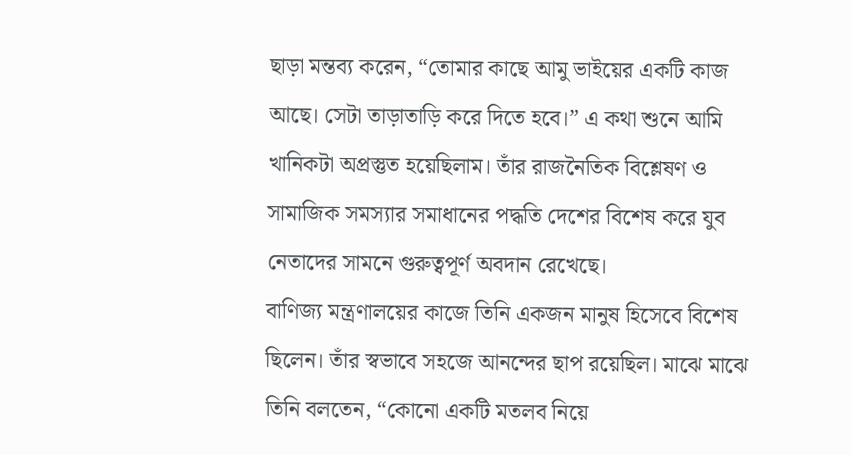ছাড়া মন্তব্য করেন, “তোমার কাছে আমু ভাইয়ের একটি কাজ আছে। সেটা তাড়াতাড়ি করে দিতে হবে।” এ কথা শুনে আমি খানিকটা অপ্রস্তুত হয়েছিলাম। তাঁর রাজনৈতিক বিশ্লেষণ ও সামাজিক সমস্যার সমাধানের পদ্ধতি দেশের বিশেষ করে যুব নেতাদের সামনে গুরুত্বপূর্ণ অবদান রেখেছে।
বাণিজ্য মন্ত্রণালয়ের কাজে তিনি একজন মানুষ হিসেবে বিশেষ ছিলেন। তাঁর স্বভাবে সহজে আনন্দের ছাপ রয়েছিল। মাঝে মাঝে তিনি বলতেন, “কোনো একটি মতলব নিয়ে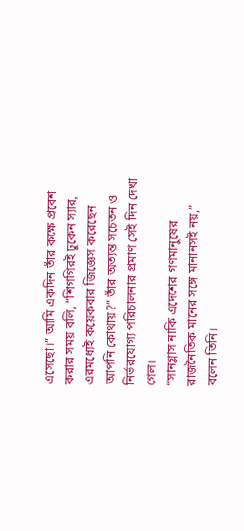এসেছো।” আমি একদিন তাঁর কক্ষে প্রবেশ করার সময় বলি, “শিগগিরই ঢুকেন স্যার, এরমধ্যেই কয়েকবার জিজ্ঞেস করেছেন আপনি কোথায়?” তাঁর অত্যন্ত সচেতন ও নির্ভরযোগ্য পরিচালনার প্রমাণ সেই দিন দেখা গেল।
“সানগ্লাস নাকি এদেশের গণমানুষের রাজনৈতিক মানের সঙ্গে মানানসই নয়,” বলেন তিনি।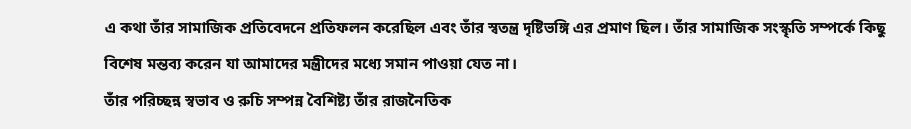এ কথা তাঁর সামাজিক প্রতিবেদনে প্রতিফলন করেছিল এবং তাঁর স্বতন্ত্র দৃষ্টিভঙ্গি এর প্রমাণ ছিল। তাঁর সামাজিক সংস্কৃতি সম্পর্কে কিছু বিশেষ মন্তব্য করেন যা আমাদের মন্ত্রীদের মধ্যে সমান পাওয়া যেত না।
তাঁর পরিচ্ছন্ন স্বভাব ও রুচি সম্পন্ন বৈশিষ্ট্য তাঁর রাজনৈতিক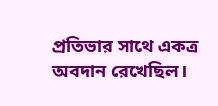প্রতিভার সাথে একত্র অবদান রেখেছিল।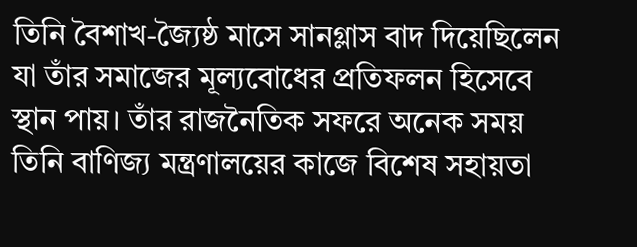তিনি বৈশাখ-জ্যৈষ্ঠ মাসে সানগ্লাস বাদ দিয়েছিলেন যা তাঁর সমাজের মূল্যবোধের প্রতিফলন হিসেবে স্থান পায়। তাঁর রাজনৈতিক সফরে অনেক সময় তিনি বাণিজ্য মন্ত্রণালয়ের কাজে বিশেষ সহায়তা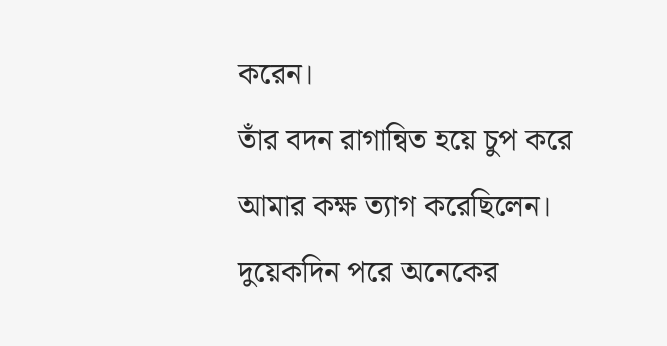করেন।
তাঁর বদন রাগান্বিত হয়ে চুপ করে আমার কক্ষ ত্যাগ করেছিলেন। দুয়েকদিন পরে অনেকের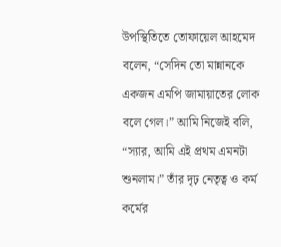উপস্থিতিতে তোফায়েল আহমেদ বলেন, “সেদিন তো মান্নানকে একজন এমপি জামায়াতের লোক বলে গেল।” আমি নিজেই বলি, “স্যার, আমি এই প্রথম এমনটা শুনলাম।” তাঁর দৃঢ় নেতৃত্ব ও কর্ম কর্মের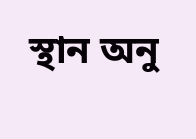স্থান অনু